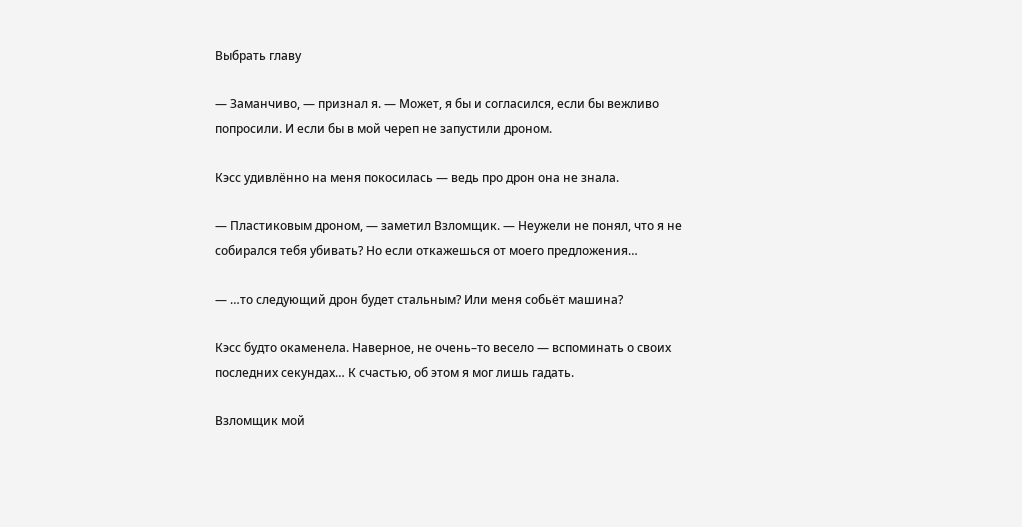Выбрать главу

— Заманчиво, — признал я. — Может, я бы и согласился, если бы вежливо попросили. И если бы в мой череп не запустили дроном.

Кэсс удивлённо на меня покосилась — ведь про дрон она не знала.

— Пластиковым дроном, — заметил Взломщик. — Неужели не понял, что я не собирался тебя убивать? Но если откажешься от моего предложения…

— …то следующий дрон будет стальным? Или меня собьёт машина?

Кэсс будто окаменела. Наверное, не очень–то весело — вспоминать о своих последних секундах… К счастью, об этом я мог лишь гадать.

Взломщик мой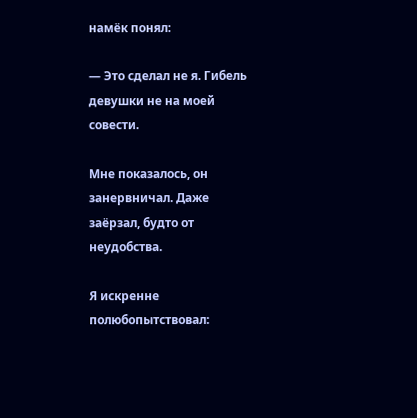намёк понял:

— Это сделал не я. Гибель девушки не на моей совести.

Мне показалось, он занервничал. Даже заёрзал, будто от неудобства.

Я искренне полюбопытствовал: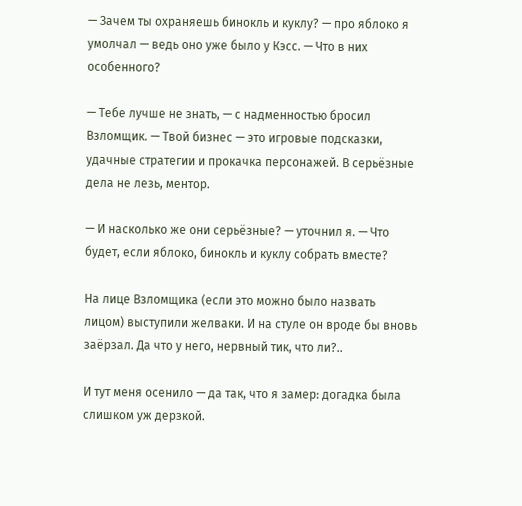— Зачем ты охраняешь бинокль и куклу? — про яблоко я умолчал — ведь оно уже было у Кэсс. — Что в них особенного?

— Тебе лучше не знать, — с надменностью бросил Взломщик. — Твой бизнес — это игровые подсказки, удачные стратегии и прокачка персонажей. В серьёзные дела не лезь, ментор.

— И насколько же они серьёзные? — уточнил я. — Что будет, если яблоко, бинокль и куклу собрать вместе?

На лице Взломщика (если это можно было назвать лицом) выступили желваки. И на стуле он вроде бы вновь заёрзал. Да что у него, нервный тик, что ли?..

И тут меня осенило — да так, что я замер: догадка была слишком уж дерзкой.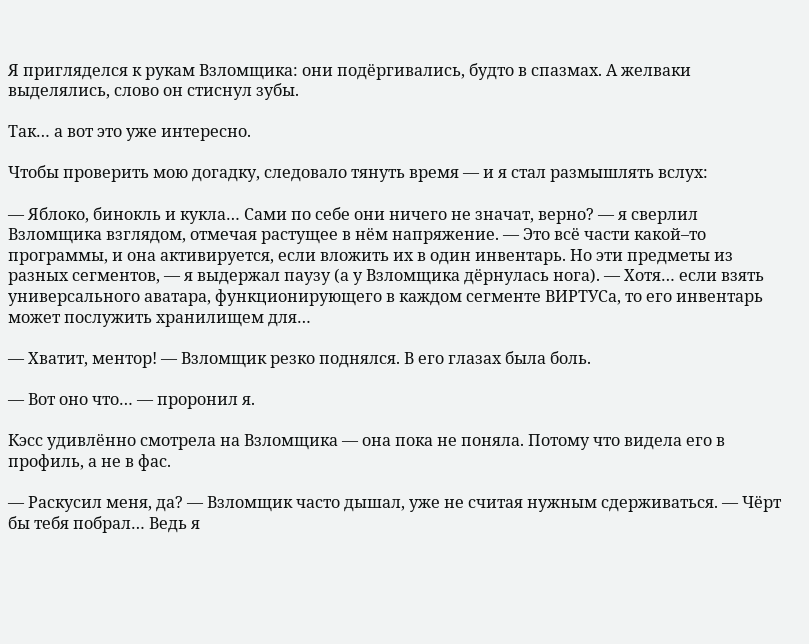Я пригляделся к рукам Взломщика: они подёргивались, будто в спазмах. А желваки выделялись, слово он стиснул зубы.

Так… а вот это уже интересно.

Чтобы проверить мою догадку, следовало тянуть время — и я стал размышлять вслух:

— Яблоко, бинокль и кукла… Сами по себе они ничего не значат, верно? — я сверлил Взломщика взглядом, отмечая растущее в нём напряжение. — Это всё части какой–то программы, и она активируется, если вложить их в один инвентарь. Но эти предметы из разных сегментов, — я выдержал паузу (а у Взломщика дёрнулась нога). — Хотя… если взять универсального аватара, функционирующего в каждом сегменте ВИРТУСа, то его инвентарь может послужить хранилищем для…

— Хватит, ментор! — Взломщик резко поднялся. В его глазах была боль.

— Вот оно что… — проронил я.

Кэсс удивлённо смотрела на Взломщика — она пока не поняла. Потому что видела его в профиль, а не в фас.

— Раскусил меня, да? — Взломщик часто дышал, уже не считая нужным сдерживаться. — Чёрт бы тебя побрал… Ведь я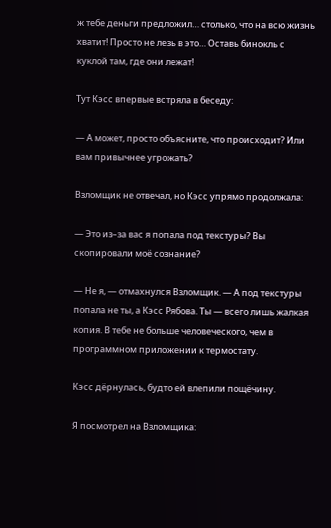ж тебе деньги предложил… столько, что на всю жизнь хватит! Просто не лезь в это… Оставь бинокль с куклой там, где они лежат!

Тут Кэсс впервые встряла в беседу:

— А может, просто объясните, что происходит? Или вам привычнее угрожать?

Взломщик не отвечал, но Кэсс упрямо продолжала:

— Это из–за вас я попала под текстуры? Вы скопировали моё сознание?

— Не я, — отмахнулся Взломщик. — А под текстуры попала не ты, а Кэсс Рябова. Ты — всего лишь жалкая копия. В тебе не больше человеческого, чем в программном приложении к термостату.

Кэсс дёрнулась, будто ей влепили пощёчину.

Я посмотрел на Взломщика: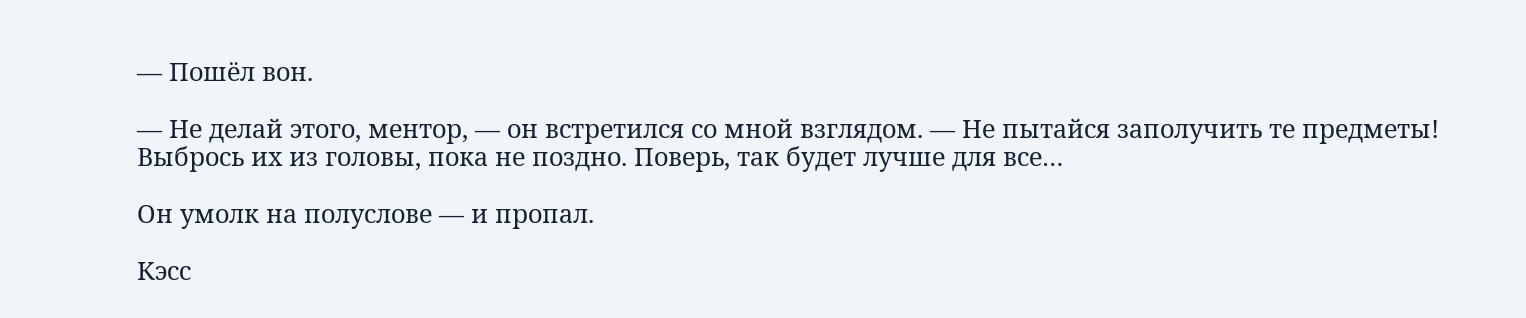— Пошёл вон.

— Не делай этого, ментор, — он встретился со мной взглядом. — Не пытайся заполучить те предметы! Выбрось их из головы, пока не поздно. Поверь, так будет лучше для все…

Он умолк на полуслове — и пропал.

Кэсс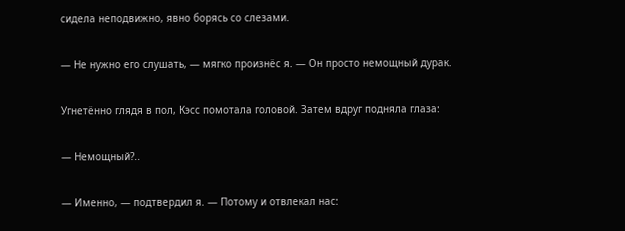сидела неподвижно, явно борясь со слезами.

— Не нужно его слушать, — мягко произнёс я. — Он просто немощный дурак.

Угнетённо глядя в пол, Кэсс помотала головой. Затем вдруг подняла глаза:

— Немощный?..

— Именно, — подтвердил я. — Потому и отвлекал нас: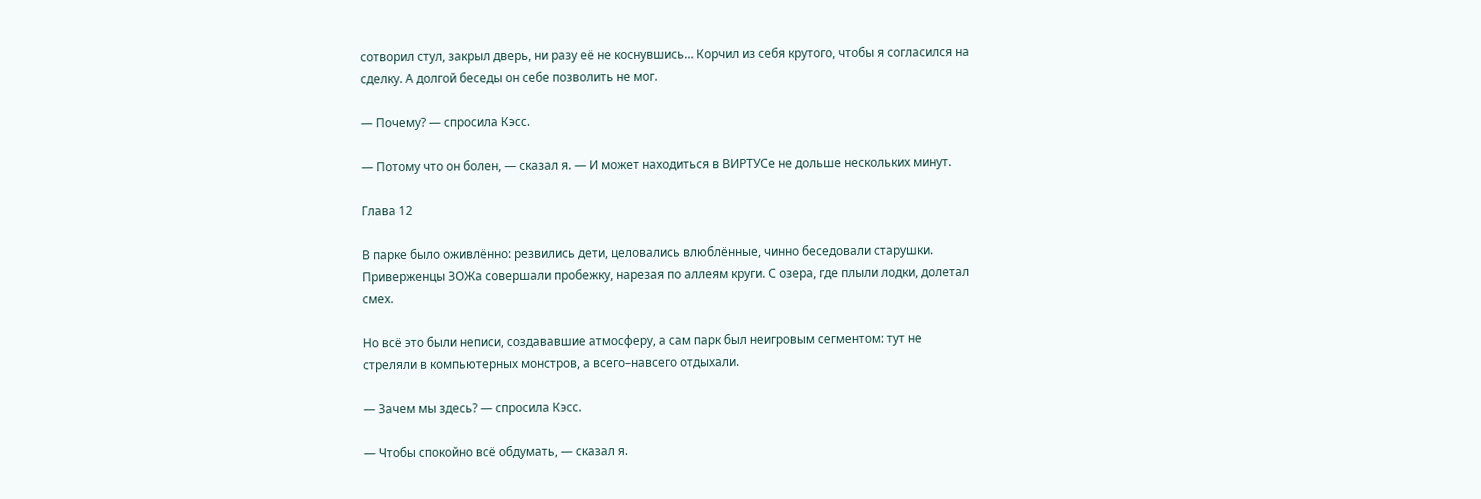сотворил стул, закрыл дверь, ни разу её не коснувшись… Корчил из себя крутого, чтобы я согласился на сделку. А долгой беседы он себе позволить не мог.

— Почему? — спросила Кэсс.

— Потому что он болен, — сказал я. — И может находиться в ВИРТУСе не дольше нескольких минут.

Глава 12

В парке было оживлённо: резвились дети, целовались влюблённые, чинно беседовали старушки. Приверженцы ЗОЖа совершали пробежку, нарезая по аллеям круги. С озера, где плыли лодки, долетал смех.

Но всё это были неписи, создававшие атмосферу, а сам парк был неигровым сегментом: тут не стреляли в компьютерных монстров, а всего–навсего отдыхали.

— Зачем мы здесь? — спросила Кэсс.

— Чтобы спокойно всё обдумать, — сказал я.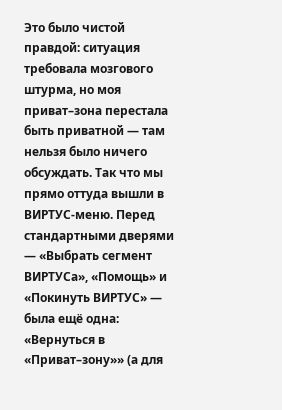Это было чистой правдой: ситуация требовала мозгового штурма, но моя приват–зона перестала быть приватной — там нельзя было ничего обсуждать. Так что мы прямо оттуда вышли в ВИРТУС-меню. Перед стандартными дверями — «Выбрать сегмент ВИРТУСа», «Помощь» и «Покинуть ВИРТУС» — была ещё одна: «Вернуться в «Приват–зону»» (а для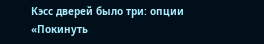Кэсс дверей было три: опции «Покинуть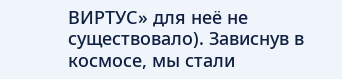ВИРТУС» для неё не существовало). Зависнув в космосе, мы стали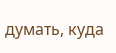думать, куда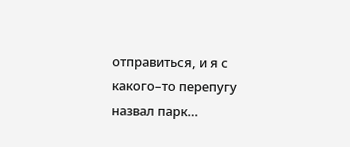отправиться, и я с какого–то перепугу назвал парк…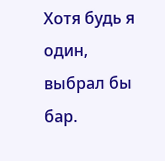Хотя будь я один, выбрал бы бар.